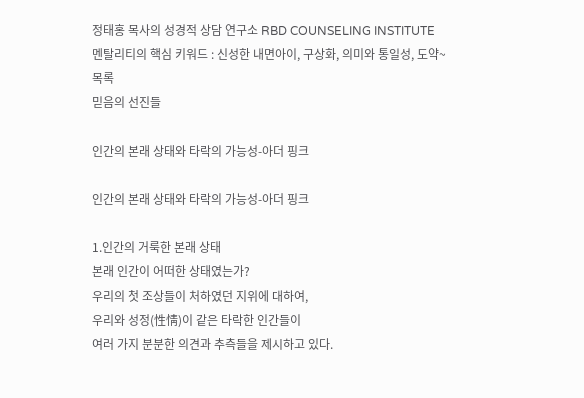정태홍 목사의 성경적 상담 연구소 RBD COUNSELING INSTITUTE
멘탈리티의 핵심 키워드 : 신성한 내면아이, 구상화, 의미와 통일성, 도약~
목록
믿음의 선진들

인간의 본래 상태와 타락의 가능성-아더 핑크

인간의 본래 상태와 타락의 가능성-아더 핑크

1.인간의 거룩한 본래 상태
본래 인간이 어떠한 상태였는가?
우리의 첫 조상들이 처하였던 지위에 대하여,
우리와 성정(性情)이 같은 타락한 인간들이
여러 가지 분분한 의견과 추측들을 제시하고 있다.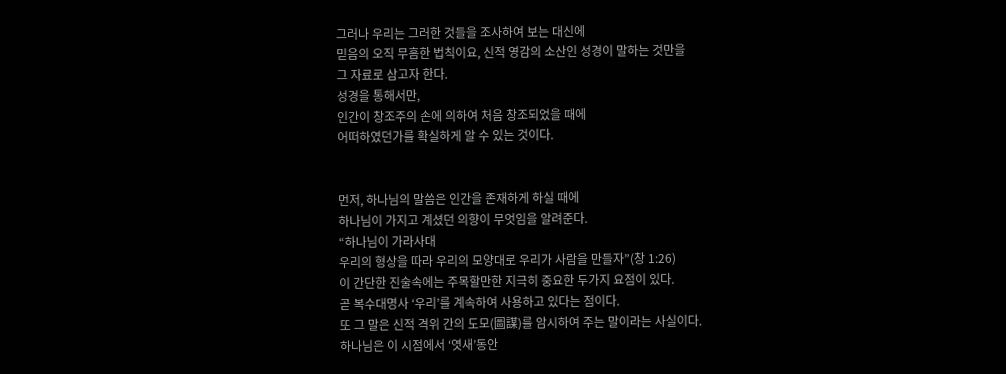그러나 우리는 그러한 것들을 조사하여 보는 대신에
믿음의 오직 무흠한 법칙이요, 신적 영감의 소산인 성경이 말하는 것만을
그 자료로 삼고자 한다.
성경을 통해서만,
인간이 창조주의 손에 의하여 처음 창조되었을 때에
어떠하였던가를 확실하게 알 수 있는 것이다.


먼저, 하나님의 말씀은 인간을 존재하게 하실 때에
하나님이 가지고 계셨던 의향이 무엇임을 알려준다.
“하나님이 가라사대
우리의 형상을 따라 우리의 모양대로 우리가 사람을 만들자”(창 1:26)
이 간단한 진술속에는 주목할만한 지극히 중요한 두가지 요점이 있다.
곧 복수대명사 ‘우리’를 계속하여 사용하고 있다는 점이다.
또 그 말은 신적 격위 간의 도모(圖謀)를 암시하여 주는 말이라는 사실이다.
하나님은 이 시점에서 ‘엿새’동안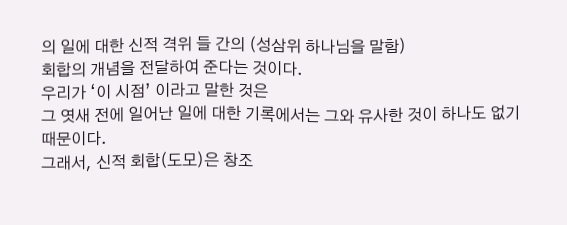의 일에 대한 신적 격위 들 간의 (성삼위 하나님을 말함)
회합의 개념을 전달하여 준다는 것이다.
우리가 ‘이 시점’ 이라고 말한 것은
그 엿새 전에 일어난 일에 대한 기록에서는 그와 유사한 것이 하나도 없기 때문이다.
그래서, 신적 회합(도모)은 창조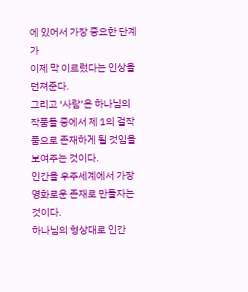에 있어서 가장 중요한 단계가
이제 막 이르렀다는 인상을 던져준다.
그리고 ‘사람’은 하나님의 작품들 중에서 제 1의 걸작품으로 존재하게 될 것임을
보여주는 것이다.
인간을 우주세계에서 가장 영화로운 존재로 만들자는 것이다.
하나님의 형상대로 인간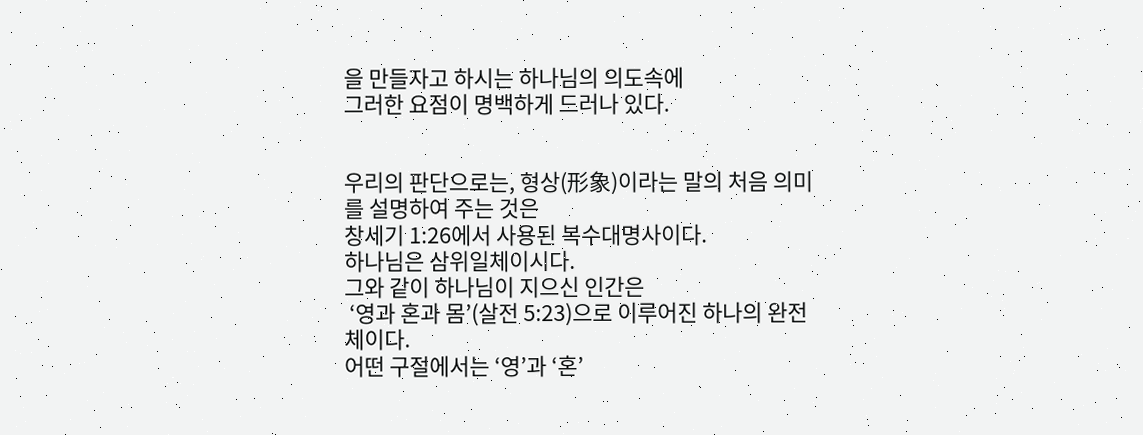을 만들자고 하시는 하나님의 의도속에
그러한 요점이 명백하게 드러나 있다.


우리의 판단으로는, 형상(形象)이라는 말의 처음 의미를 설명하여 주는 것은
창세기 1:26에서 사용된 복수대명사이다.
하나님은 삼위일체이시다.
그와 같이 하나님이 지으신 인간은
 ‘영과 혼과 몸’(살전 5:23)으로 이루어진 하나의 완전체이다.
어떤 구절에서는 ‘영’과 ‘혼’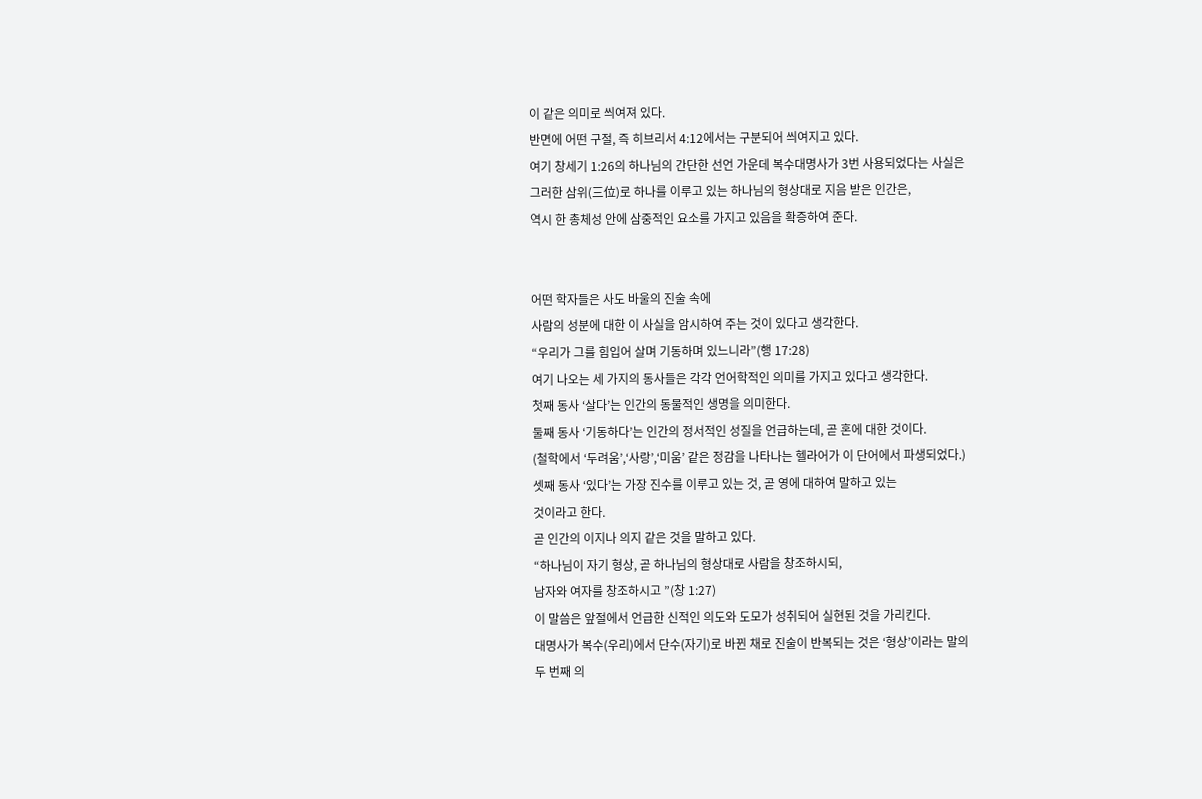이 같은 의미로 씌여져 있다.
반면에 어떤 구절, 즉 히브리서 4:12에서는 구분되어 씌여지고 있다.
여기 창세기 1:26의 하나님의 간단한 선언 가운데 복수대명사가 3번 사용되었다는 사실은
그러한 삼위(三位)로 하나를 이루고 있는 하나님의 형상대로 지음 받은 인간은,
역시 한 총체성 안에 삼중적인 요소를 가지고 있음을 확증하여 준다.


어떤 학자들은 사도 바울의 진술 속에
사람의 성분에 대한 이 사실을 암시하여 주는 것이 있다고 생각한다.
“우리가 그를 힘입어 살며 기동하며 있느니라”(행 17:28)
여기 나오는 세 가지의 동사들은 각각 언어학적인 의미를 가지고 있다고 생각한다.
첫째 동사 ‘살다’는 인간의 동물적인 생명을 의미한다.
둘째 동사 ‘기동하다’는 인간의 정서적인 성질을 언급하는데, 곧 혼에 대한 것이다.
(철학에서 ‘두려움’,‘사랑’,‘미움’ 같은 정감을 나타나는 헬라어가 이 단어에서 파생되었다.)
셋째 동사 ‘있다’는 가장 진수를 이루고 있는 것, 곧 영에 대하여 말하고 있는
것이라고 한다.
곧 인간의 이지나 의지 같은 것을 말하고 있다.
“하나님이 자기 형상, 곧 하나님의 형상대로 사람을 창조하시되,
남자와 여자를 창조하시고 ”(창 1:27)
이 말씀은 앞절에서 언급한 신적인 의도와 도모가 성취되어 실현된 것을 가리킨다.
대명사가 복수(우리)에서 단수(자기)로 바뀐 채로 진술이 반복되는 것은 ‘형상’이라는 말의
두 번째 의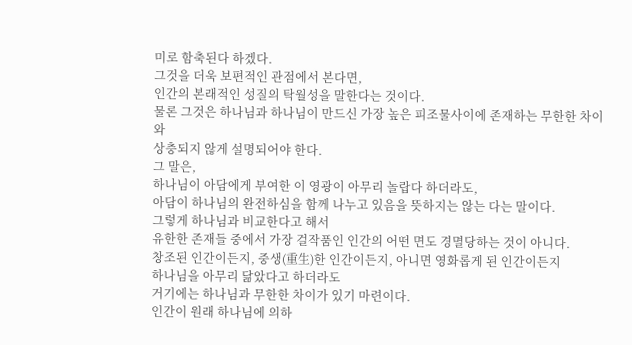미로 함축된다 하겠다.
그것을 더욱 보편적인 관점에서 본다면,
인간의 본래적인 성질의 탁월성을 말한다는 것이다.
물론 그것은 하나님과 하나님이 만드신 가장 높은 피조물사이에 존재하는 무한한 차이와
상충되지 않게 설명되어야 한다.
그 말은,
하나님이 아담에게 부여한 이 영광이 아무리 놀랍다 하더라도,
아담이 하나님의 완전하심을 함께 나누고 있음을 뜻하지는 않는 다는 말이다.
그렇게 하나님과 비교한다고 해서
유한한 존재들 중에서 가장 걸작품인 인간의 어떤 면도 경멸당하는 것이 아니다.
창조된 인간이든지, 중생(重生)한 인간이든지, 아니면 영화롭게 된 인간이든지
하나님을 아무리 닮았다고 하더라도
거기에는 하나님과 무한한 차이가 있기 마련이다.
인간이 원래 하나님에 의하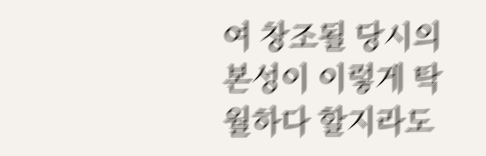여 창조될 당시의 본성이 이렇게 탁월하다 할지라도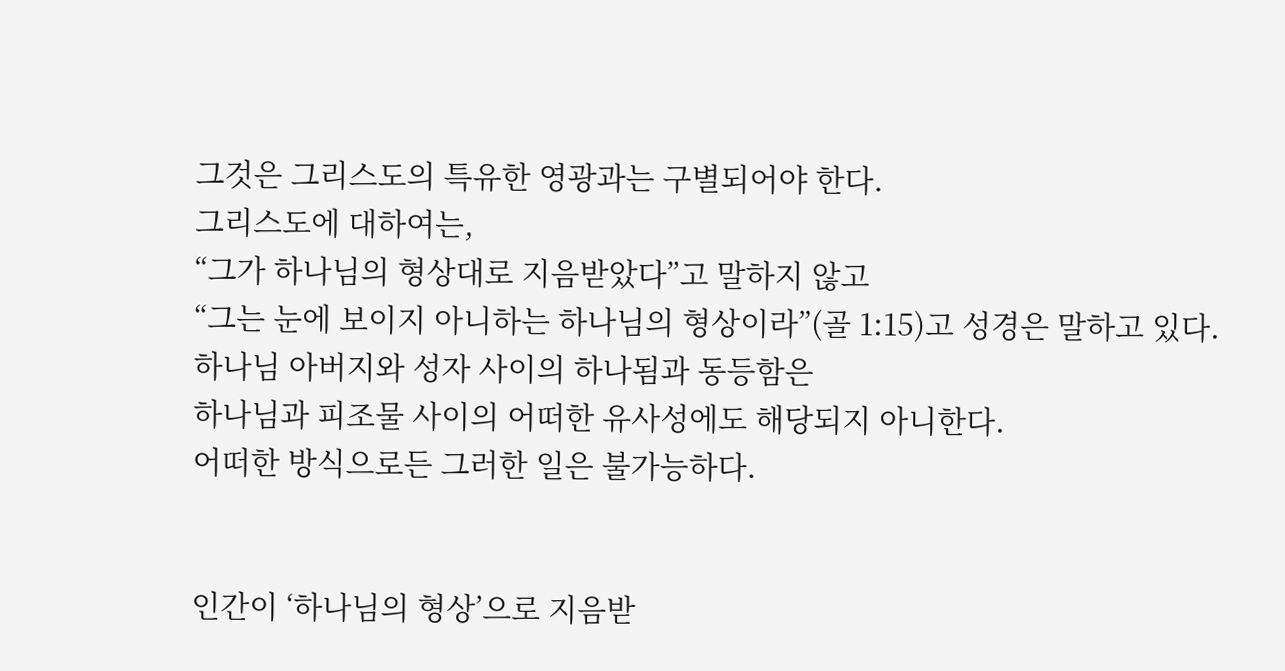그것은 그리스도의 특유한 영광과는 구별되어야 한다.
그리스도에 대하여는,
“그가 하나님의 형상대로 지음받았다”고 말하지 않고
“그는 눈에 보이지 아니하는 하나님의 형상이라”(골 1:15)고 성경은 말하고 있다.
하나님 아버지와 성자 사이의 하나됨과 동등함은
하나님과 피조물 사이의 어떠한 유사성에도 해당되지 아니한다.
어떠한 방식으로든 그러한 일은 불가능하다.


인간이 ‘하나님의 형상’으로 지음받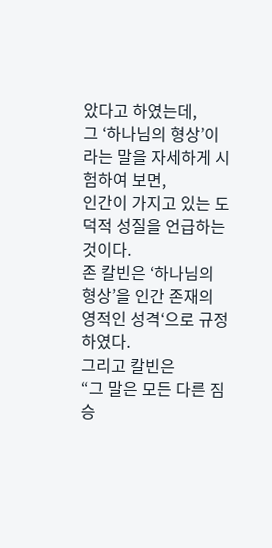았다고 하였는데,
그 ‘하나님의 형상’이라는 말을 자세하게 시험하여 보면,
인간이 가지고 있는 도덕적 성질을 언급하는 것이다.
존 칼빈은 ‘하나님의 형상’을 인간 존재의 영적인 성격‘으로 규정하였다.
그리고 칼빈은
“그 말은 모든 다른 짐승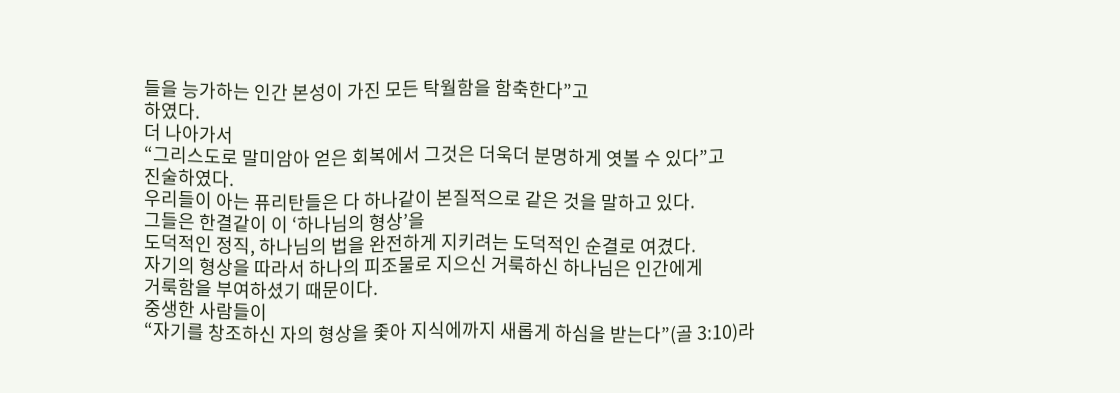들을 능가하는 인간 본성이 가진 모든 탁월함을 함축한다”고
하였다.
더 나아가서
“그리스도로 말미암아 얻은 회복에서 그것은 더욱더 분명하게 엿볼 수 있다”고
진술하였다.
우리들이 아는 퓨리탄들은 다 하나같이 본질적으로 같은 것을 말하고 있다.
그들은 한결같이 이 ‘하나님의 형상’을
도덕적인 정직, 하나님의 법을 완전하게 지키려는 도덕적인 순결로 여겼다.
자기의 형상을 따라서 하나의 피조물로 지으신 거룩하신 하나님은 인간에게
거룩함을 부여하셨기 때문이다.
중생한 사람들이
“자기를 창조하신 자의 형상을 좇아 지식에까지 새롭게 하심을 받는다”(골 3:10)라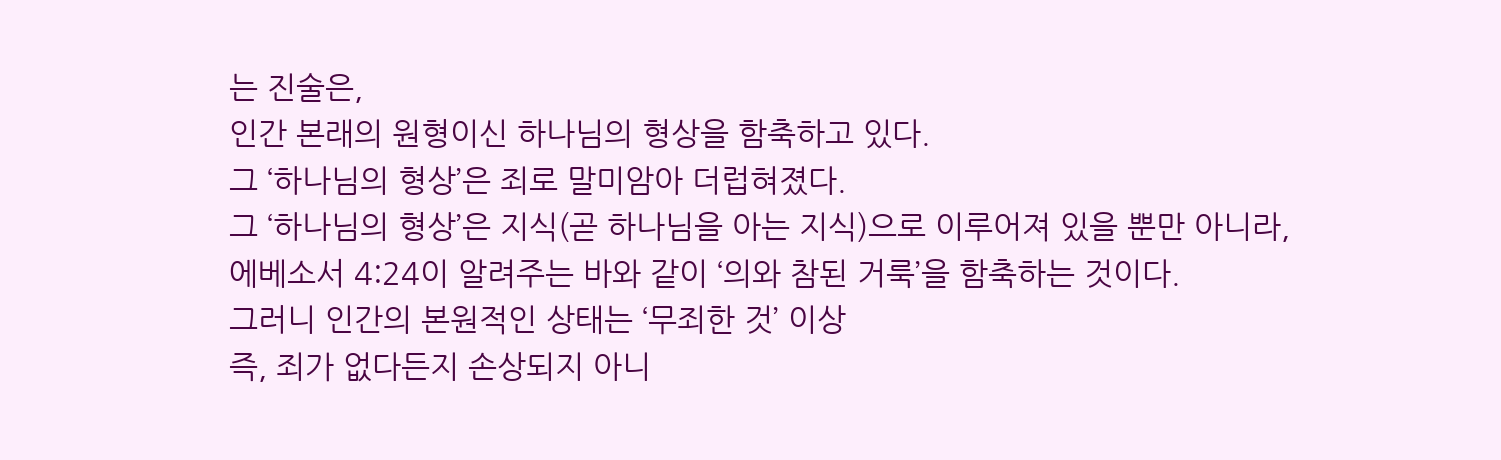는 진술은,
인간 본래의 원형이신 하나님의 형상을 함축하고 있다.
그 ‘하나님의 형상’은 죄로 말미암아 더럽혀졌다.
그 ‘하나님의 형상’은 지식(곧 하나님을 아는 지식)으로 이루어져 있을 뿐만 아니라,
에베소서 4:24이 알려주는 바와 같이 ‘의와 참된 거룩’을 함축하는 것이다.
그러니 인간의 본원적인 상태는 ‘무죄한 것’ 이상
즉, 죄가 없다든지 손상되지 아니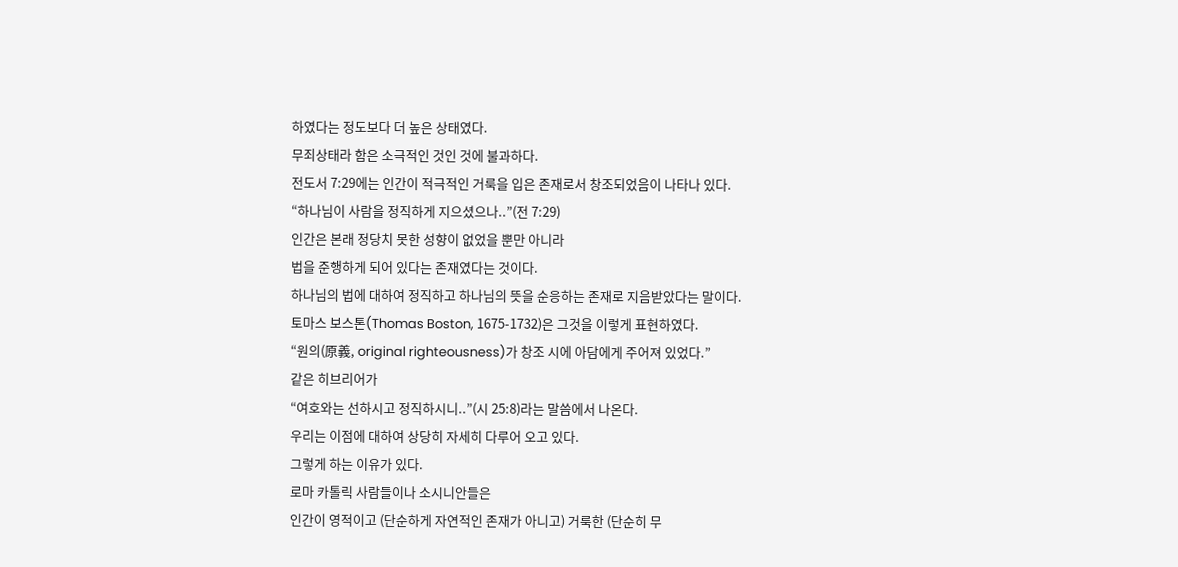하였다는 정도보다 더 높은 상태였다.
무죄상태라 함은 소극적인 것인 것에 불과하다.
전도서 7:29에는 인간이 적극적인 거룩을 입은 존재로서 창조되었음이 나타나 있다.
“하나님이 사람을 정직하게 지으셨으나..”(전 7:29)
인간은 본래 정당치 못한 성향이 없었을 뿐만 아니라
법을 준행하게 되어 있다는 존재였다는 것이다.
하나님의 법에 대하여 정직하고 하나님의 뜻을 순응하는 존재로 지음받았다는 말이다.
토마스 보스톤(Thomas Boston, 1675-1732)은 그것을 이렇게 표현하였다.
“원의(原義, original righteousness)가 창조 시에 아담에게 주어져 있었다.”
같은 히브리어가
“여호와는 선하시고 정직하시니..”(시 25:8)라는 말씀에서 나온다.
우리는 이점에 대하여 상당히 자세히 다루어 오고 있다.
그렇게 하는 이유가 있다.
로마 카톨릭 사람들이나 소시니안들은
인간이 영적이고 (단순하게 자연적인 존재가 아니고) 거룩한 (단순히 무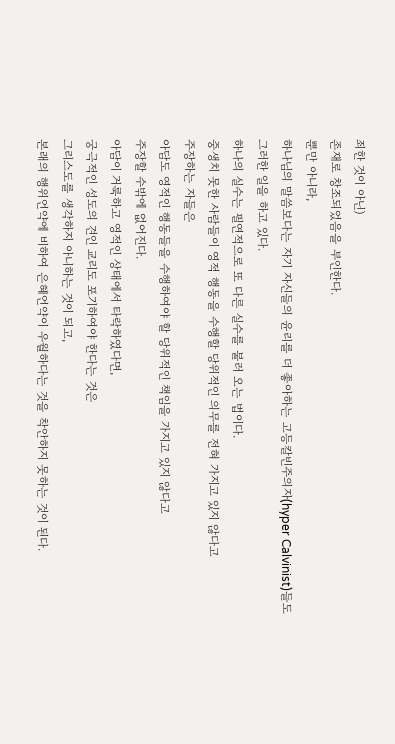죄한 것이 아닌)
존재로 창조되었음을 부인한다.
뿐만 아니라,
하나님의 말씀보다는 자기 자신들의 윤리를 더 좋아하는 고등칼빈주의자(hyper Calvinist)들도
그러한 일을 하고 있다.
하나의 실수는 필연적으로 또 다른 실수를 불러 오는 법이다.
중생치 못한 사람들이 영적 행동을 수행할 당위적인 의무를 전혀 가지고 있지 않다고
주장하는 자들은
아담도 영적인 행동들을 수행하여야 할 당위적인 책임을 가지고 있지 않다고
주장할 수밖에 없어진다.
아담이 거룩하고 영적인 상태에서 타락하였다면,
궁극적인 성도의 견인 교리도 포기하여야 한다는 것은
그리스도를 생각하지 아니하는 것이 되고,
본래의 행위언약에 비하여 은혜언약이 우월하다는 것을 착안하지 못하는 것이 된다.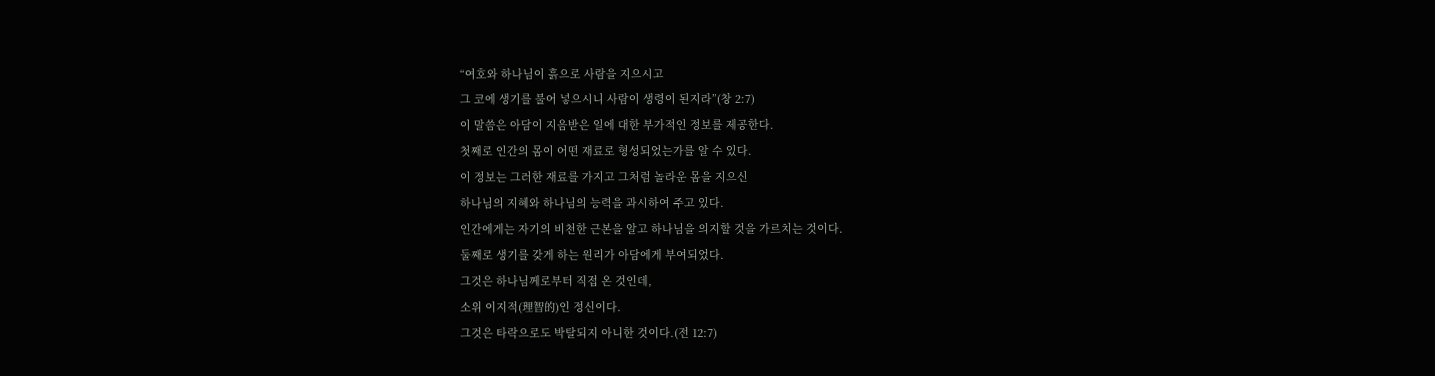“여호와 하나님이 흙으로 사람을 지으시고
그 코에 생기를 불어 넣으시니 사람이 생령이 된지라”(창 2:7)
이 말씀은 아담이 지음받은 일에 대한 부가적인 정보를 제공한다.
첫째로 인간의 몸이 어떤 재료로 형성되었는가를 알 수 있다.
이 정보는 그러한 재료를 가지고 그처럼 놀라운 몸을 지으신
하나님의 지혜와 하나님의 능력을 과시하여 주고 있다.
인간에게는 자기의 비천한 근본을 알고 하나님을 의지할 것을 가르치는 것이다.
둘째로 생기를 갖게 하는 원리가 아담에게 부여되었다.
그것은 하나님께로부터 직접 온 것인데,
소위 이지적(理智的)인 정신이다.
그것은 타락으로도 박탈되지 아니한 것이다.(전 12:7)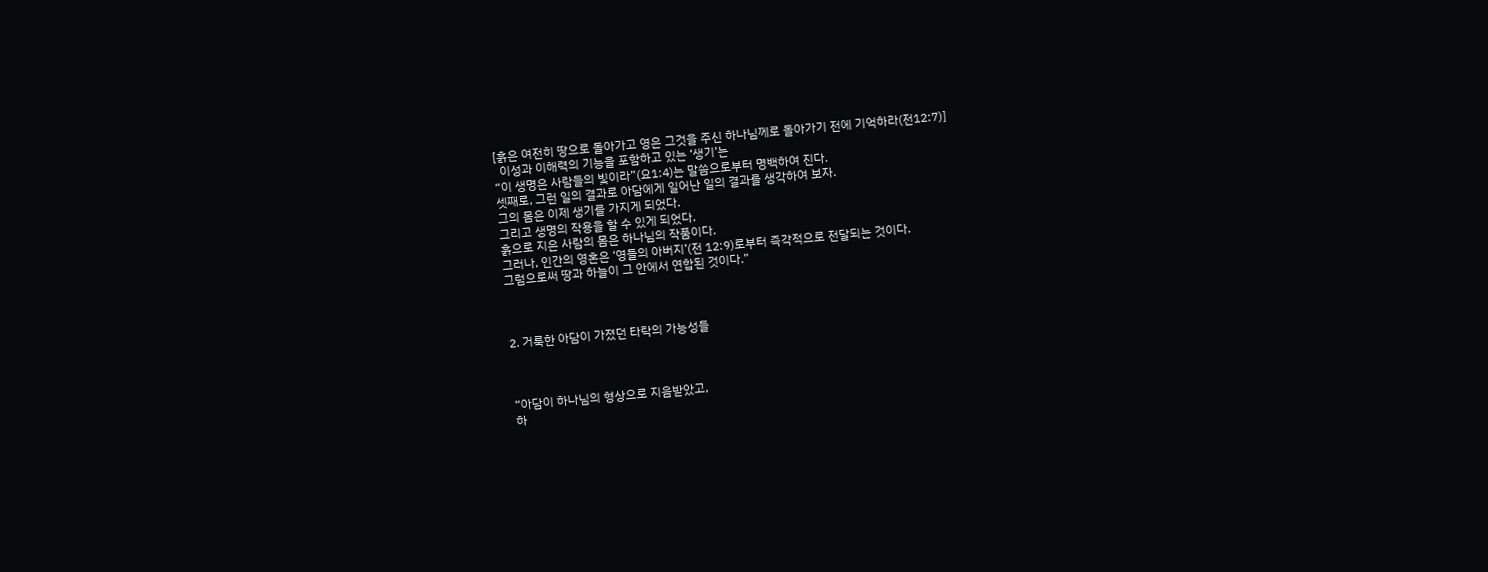[흙은 여전히 땅으로 돌아가고 영은 그것을 주신 하나님께로 돌아가기 전에 기억하라(전12:7)]
  이성과 이해력의 기능을 포함하고 있는 ‘생기’는
“이 생명은 사람들의 빛이라”(요1:4)는 말씀으로부터 명백하여 진다.
셋째로, 그런 일의 결과로 아담에게 일어난 일의 결과를 생각하여 보자.
그의 몸은 이제 생기를 가지게 되었다.
그리고 생명의 작용을 할 수 있게 되었다.
흙으로 지은 사람의 몸은 하나님의 작품이다.
그러나, 인간의 영혼은 ‘영들의 아버지’(전 12:9)로부터 즉각적으로 전달되는 것이다.
그럼으로써 땅과 하늘이 그 안에서 연합된 것이다.”



2. 거룩한 아담이 가졌던 타락의 가능성들



“아담이 하나님의 형상으로 지음받았고,
하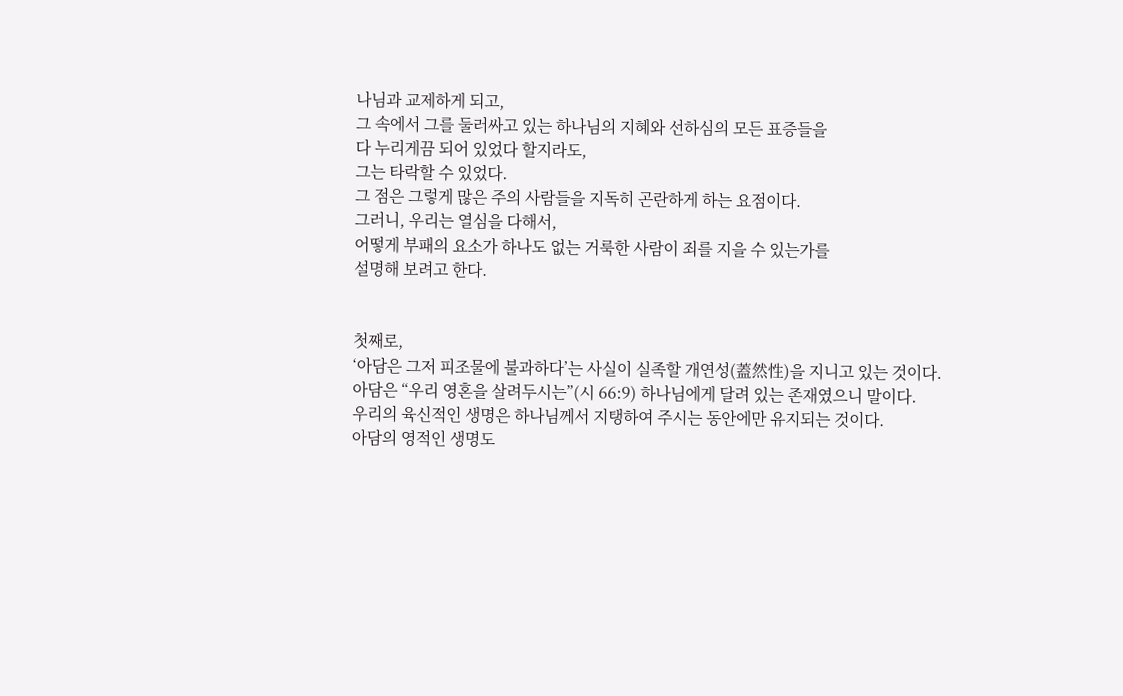나님과 교제하게 되고,
그 속에서 그를 둘러싸고 있는 하나님의 지혜와 선하심의 모든 표증들을
다 누리게끔 되어 있었다 할지라도,
그는 타락할 수 있었다.
그 점은 그렇게 많은 주의 사람들을 지독히 곤란하게 하는 요점이다.
그러니, 우리는 열심을 다해서,
어떻게 부패의 요소가 하나도 없는 거룩한 사람이 죄를 지을 수 있는가를
설명해 보려고 한다.


첫째로,
‘아담은 그저 피조물에 불과하다’는 사실이 실족할 개연성(蓋然性)을 지니고 있는 것이다.
아담은 “우리 영혼을 살려두시는”(시 66:9) 하나님에게 달려 있는 존재였으니 말이다.
우리의 육신적인 생명은 하나님께서 지탱하여 주시는 동안에만 유지되는 것이다.
아담의 영적인 생명도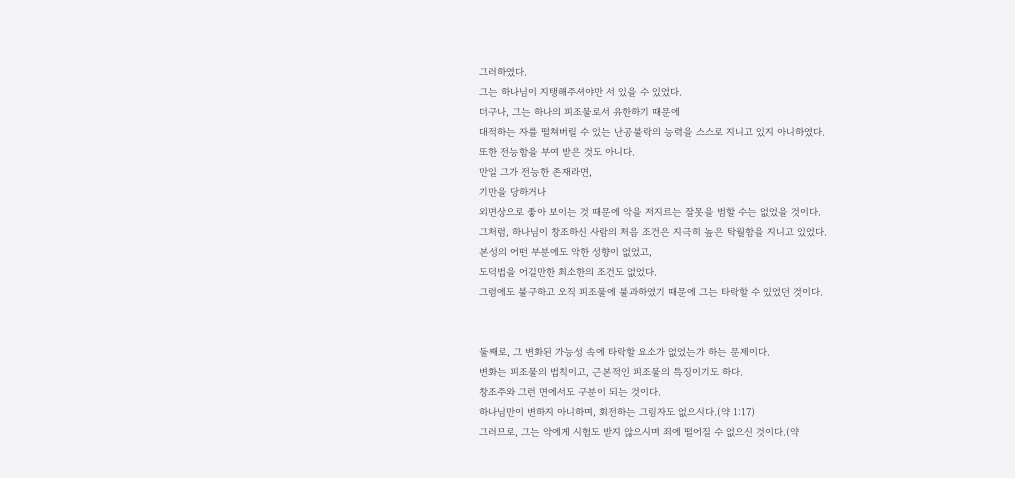그러하였다.
그는 하나님이 지탱해주셔야만 서 있을 수 있었다.
더구나, 그는 하나의 피조물로서 유한하기 때문에
대적하는 자를 떨쳐버릴 수 있는 난공불락의 능력을 스스로 지니고 있지 아니하였다.
또한 전능함을 부여 받은 것도 아니다.
만일 그가 전능한 존재라면,
기만을 당하거나
외면상으로 좋아 보이는 것 때문에 악을 저지르는 잘못을 범할 수는 없었을 것이다.
그처럼, 하나님이 창조하신 사람의 처음 조건은 지극히 높은 탁월함을 지니고 있었다.
본성의 어떤 부분에도 악한 성향이 없었고,
도덕법을 어길만한 최소한의 조건도 없었다.
그럼에도 불구하고 오직 피조물에 불과하였기 때문에 그는 타락할 수 있었던 것이다.


둘째로, 그 변화된 가능성 속에 타락할 요소가 없었는가 하는 문제이다.
변화는 피조물의 법칙이고, 근본적인 피조물의 특징이기도 하다.
창조주와 그런 면에서도 구분이 되는 것이다.
하나님만이 변하지 아니하며, 회전하는 그림자도 없으시다.(약 1:17)
그러므로, 그는 악에게 시험도 받지 않으시며 죄에 떨어질 수 없으신 것이다.(약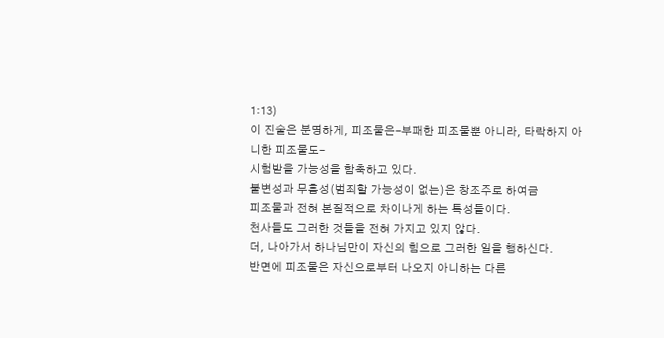1:13)
이 진술은 분명하게, 피조물은-부패한 피조물뿐 아니라, 타락하지 아니한 피조물도-
시험받을 가능성을 함축하고 있다.
불변성과 무흠성(범죄할 가능성이 없는)은 창조주로 하여금
피조물과 전혀 본질적으로 차이나게 하는 특성들이다.
천사들도 그러한 것들을 전혀 가지고 있지 않다.
더, 나아가서 하나님만이 자신의 힘으로 그러한 일을 행하신다.
반면에 피조물은 자신으로부터 나오지 아니하는 다른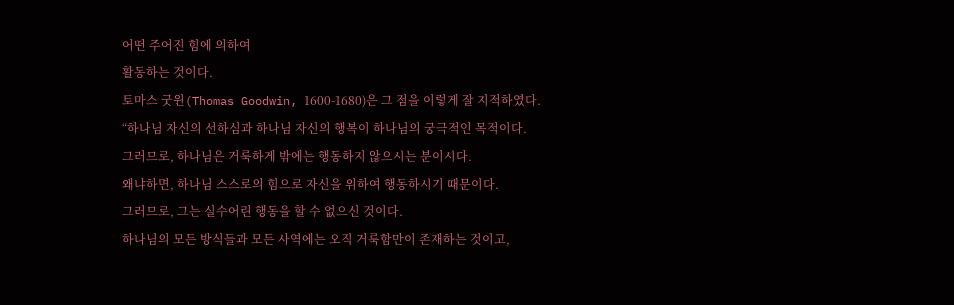어떤 주어진 힘에 의하여
활동하는 것이다.
토마스 굿윈(Thomas Goodwin, 1600-1680)은 그 점을 이렇게 잘 지적하였다.
“하나님 자신의 선하심과 하나님 자신의 행복이 하나님의 궁극적인 목적이다.
그러므로, 하나님은 거룩하게 밖에는 행동하지 않으시는 분이시다.
왜냐하면, 하나님 스스로의 힘으로 자신을 위하여 행동하시기 때문이다.
그러므로, 그는 실수어린 행동을 할 수 없으신 것이다.
하나님의 모든 방식들과 모든 사역에는 오직 거룩함만이 존재하는 것이고,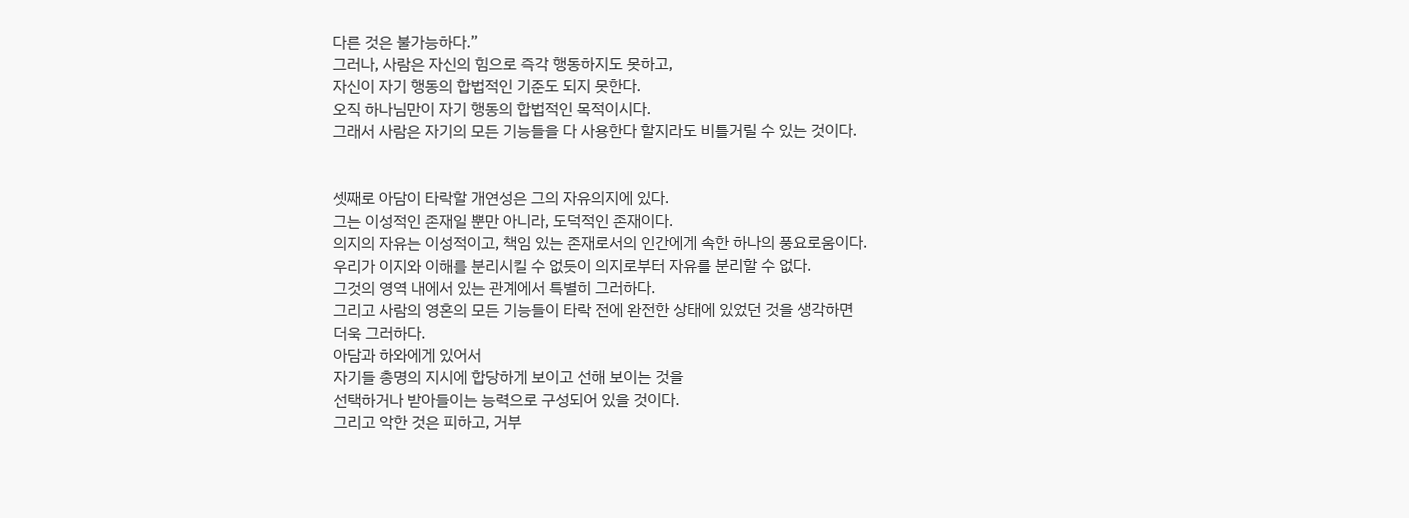다른 것은 불가능하다.”
그러나, 사람은 자신의 힘으로 즉각 행동하지도 못하고,
자신이 자기 행동의 합법적인 기준도 되지 못한다.
오직 하나님만이 자기 행동의 합법적인 목적이시다.
그래서 사람은 자기의 모든 기능들을 다 사용한다 할지라도 비틀거릴 수 있는 것이다.


셋째로 아담이 타락할 개연성은 그의 자유의지에 있다.
그는 이성적인 존재일 뿐만 아니라, 도덕적인 존재이다.
의지의 자유는 이성적이고, 책임 있는 존재로서의 인간에게 속한 하나의 풍요로움이다.
우리가 이지와 이해를 분리시킬 수 없듯이 의지로부터 자유를 분리할 수 없다.
그것의 영역 내에서 있는 관계에서 특별히 그러하다.
그리고 사람의 영혼의 모든 기능들이 타락 전에 완전한 상태에 있었던 것을 생각하면
더욱 그러하다.
아담과 하와에게 있어서
자기들 총명의 지시에 합당하게 보이고 선해 보이는 것을
선택하거나 받아들이는 능력으로 구성되어 있을 것이다.
그리고 악한 것은 피하고, 거부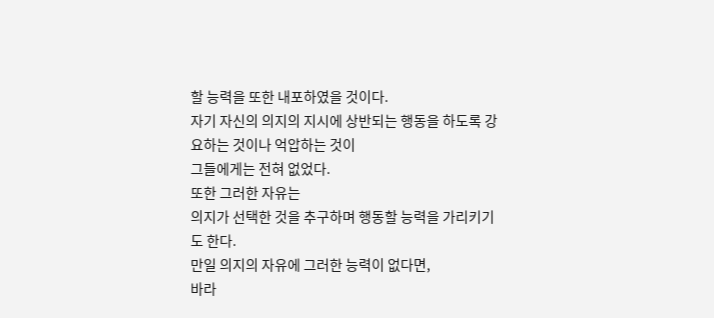할 능력을 또한 내포하였을 것이다.
자기 자신의 의지의 지시에 상반되는 행동을 하도록 강요하는 것이나 억압하는 것이
그들에게는 전혀 없었다.
또한 그러한 자유는
의지가 선택한 것을 추구하며 행동할 능력을 가리키기도 한다.
만일 의지의 자유에 그러한 능력이 없다면,
바라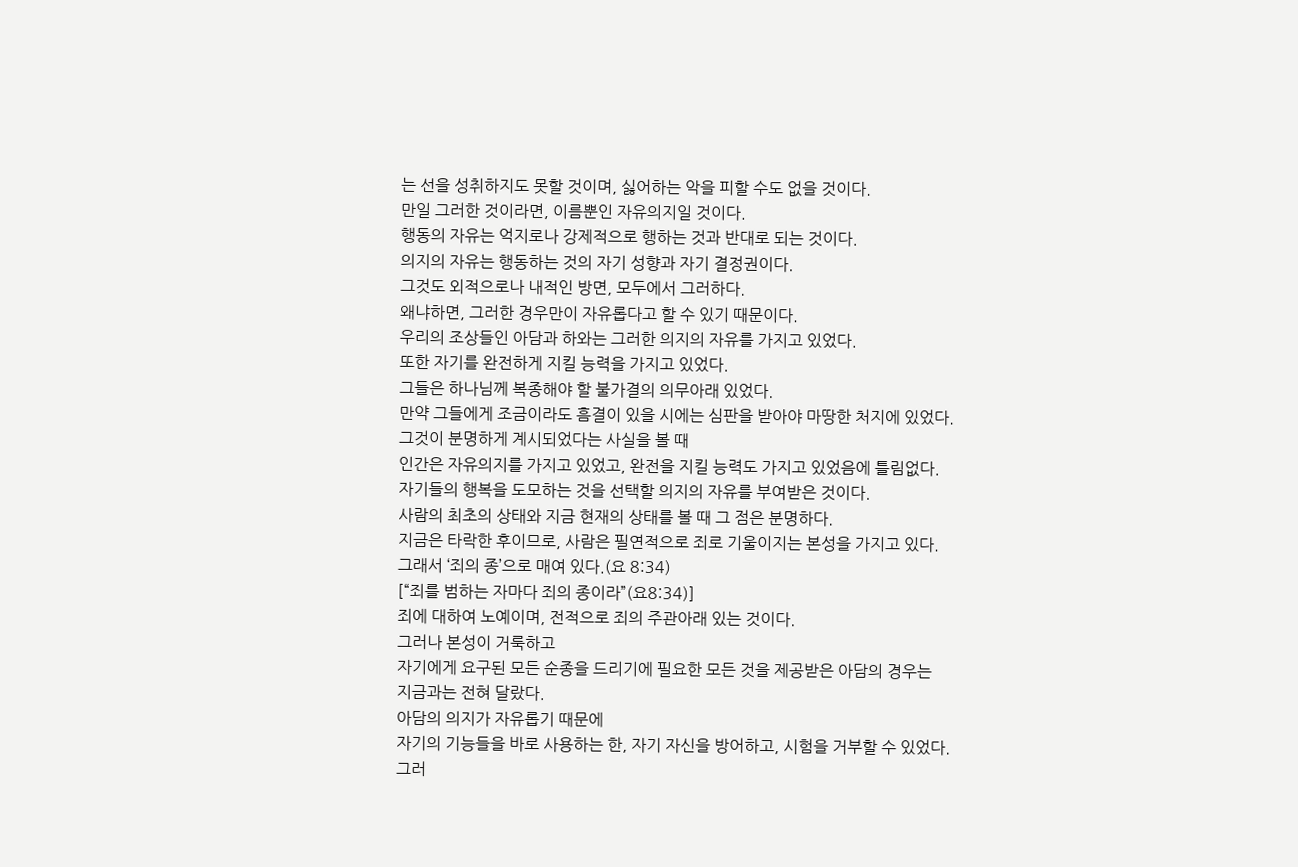는 선을 성취하지도 못할 것이며, 싫어하는 악을 피할 수도 없을 것이다.
만일 그러한 것이라면, 이름뿐인 자유의지일 것이다.
행동의 자유는 억지로나 강제적으로 행하는 것과 반대로 되는 것이다.
의지의 자유는 행동하는 것의 자기 성향과 자기 결정권이다.
그것도 외적으로나 내적인 방면, 모두에서 그러하다.
왜냐하면, 그러한 경우만이 자유롭다고 할 수 있기 때문이다.
우리의 조상들인 아담과 하와는 그러한 의지의 자유를 가지고 있었다.
또한 자기를 완전하게 지킬 능력을 가지고 있었다.
그들은 하나님께 복종해야 할 불가결의 의무아래 있었다.
만약 그들에게 조금이라도 흠결이 있을 시에는 심판을 받아야 마땅한 처지에 있었다.
그것이 분명하게 계시되었다는 사실을 볼 때
인간은 자유의지를 가지고 있었고, 완전을 지킬 능력도 가지고 있었음에 틀림없다.
자기들의 행복을 도모하는 것을 선택할 의지의 자유를 부여받은 것이다.
사람의 최초의 상태와 지금 현재의 상태를 볼 때 그 점은 분명하다.
지금은 타락한 후이므로, 사람은 필연적으로 죄로 기울이지는 본성을 가지고 있다.
그래서 ‘죄의 종’으로 매여 있다.(요 8:34)
[“죄를 범하는 자마다 죄의 종이라”(요8:34)]
죄에 대하여 노예이며, 전적으로 죄의 주관아래 있는 것이다.
그러나 본성이 거룩하고
자기에게 요구된 모든 순종을 드리기에 필요한 모든 것을 제공받은 아담의 경우는
지금과는 전혀 달랐다.
아담의 의지가 자유롭기 때문에
자기의 기능들을 바로 사용하는 한, 자기 자신을 방어하고, 시험을 거부할 수 있었다.
그러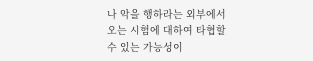나 악을 행하라는 외부에서 오는 시험에 대하여 타협할 수 있는 가능성이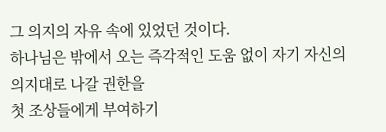그 의지의 자유 속에 있었던 것이다.
하나님은 밖에서 오는 즉각적인 도움 없이 자기 자신의 의지대로 나갈 권한을
첫 조상들에게 부여하기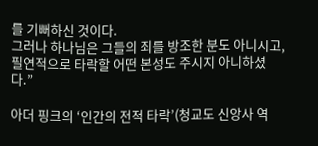를 기뻐하신 것이다.
그러나 하나님은 그들의 죄를 방조한 분도 아니시고,
필연적으로 타락할 어떤 본성도 주시지 아니하셨다.”

아더 핑크의 ‘인간의 전적 타락’(청교도 신앙사 역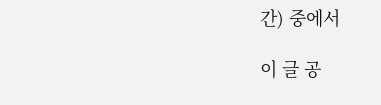간) 중에서

이 글 공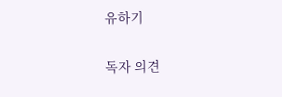유하기

독자 의견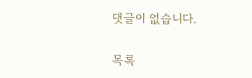댓글이 없습니다.

목록